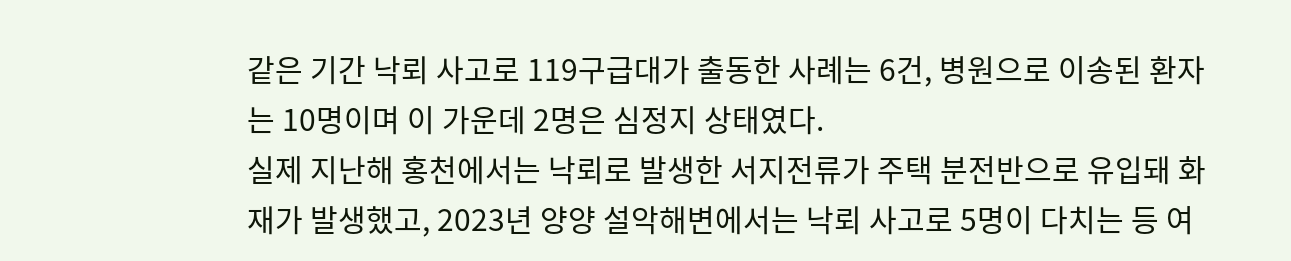같은 기간 낙뢰 사고로 119구급대가 출동한 사례는 6건, 병원으로 이송된 환자는 10명이며 이 가운데 2명은 심정지 상태였다.
실제 지난해 홍천에서는 낙뢰로 발생한 서지전류가 주택 분전반으로 유입돼 화재가 발생했고, 2023년 양양 설악해변에서는 낙뢰 사고로 5명이 다치는 등 여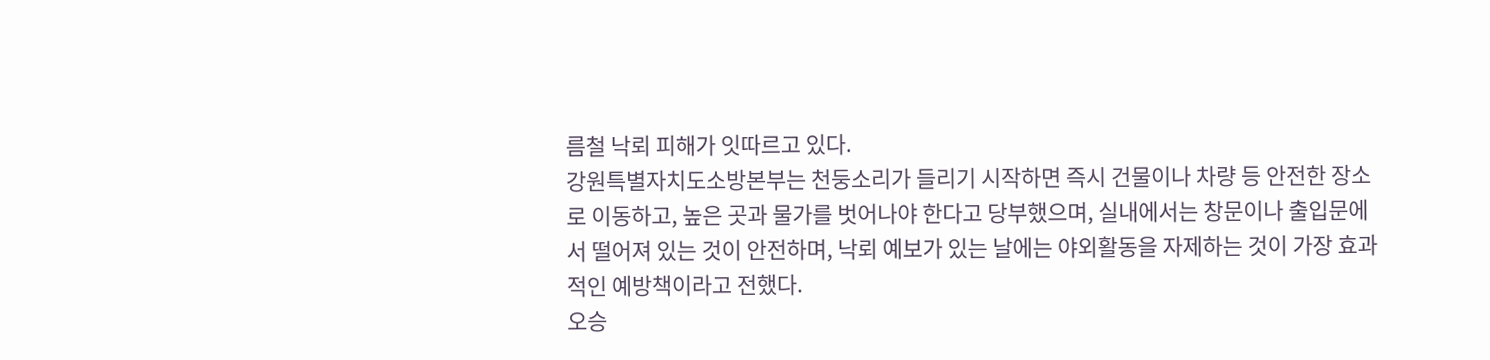름철 낙뢰 피해가 잇따르고 있다.
강원특별자치도소방본부는 천둥소리가 들리기 시작하면 즉시 건물이나 차량 등 안전한 장소로 이동하고, 높은 곳과 물가를 벗어나야 한다고 당부했으며, 실내에서는 창문이나 출입문에서 떨어져 있는 것이 안전하며, 낙뢰 예보가 있는 날에는 야외활동을 자제하는 것이 가장 효과적인 예방책이라고 전했다.
오승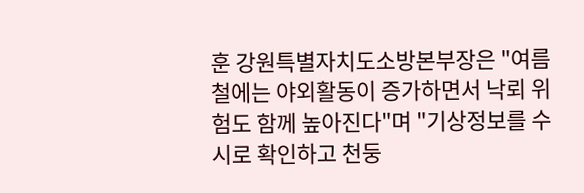훈 강원특별자치도소방본부장은 "여름철에는 야외활동이 증가하면서 낙뢰 위험도 함께 높아진다"며 "기상정보를 수시로 확인하고 천둥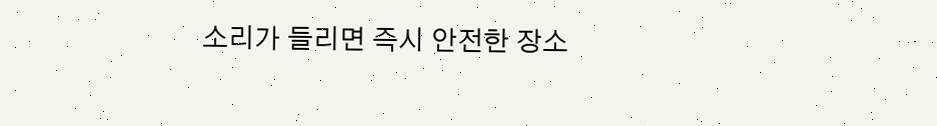소리가 들리면 즉시 안전한 장소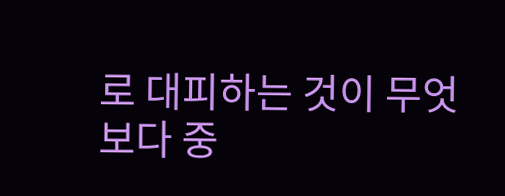로 대피하는 것이 무엇보다 중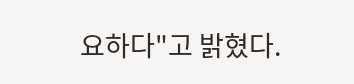요하다"고 밝혔다.